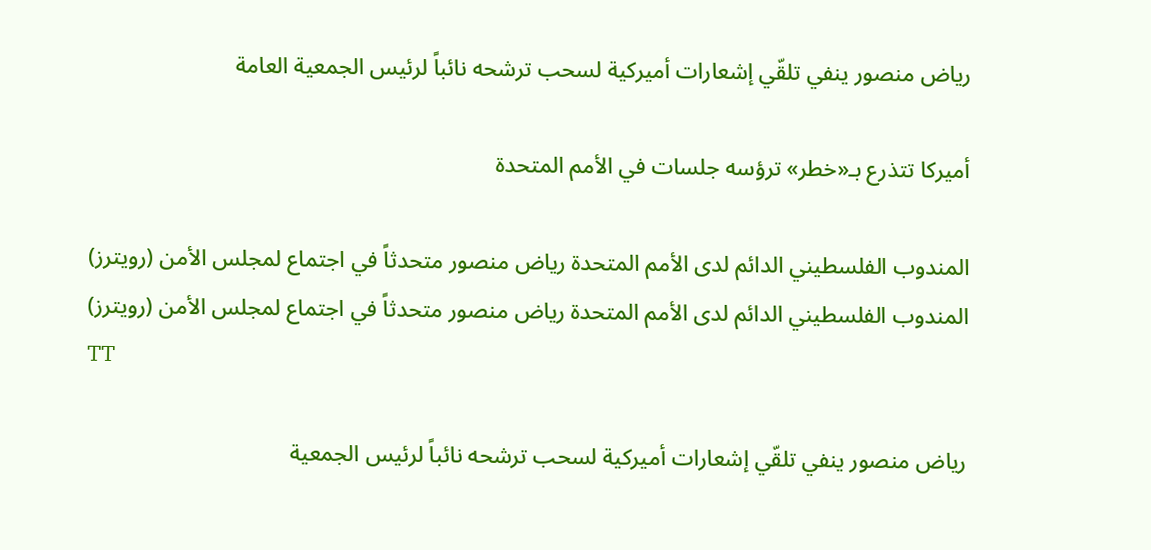رياض منصور ينفي تلقّي إشعارات أميركية لسحب ترشحه نائباً لرئيس الجمعية العامة

أميركا تتذرع بـ«خطر» ترؤسه جلسات في الأمم المتحدة

المندوب الفلسطيني الدائم لدى الأمم المتحدة رياض منصور متحدثاً في اجتماع لمجلس الأمن (رويترز)
المندوب الفلسطيني الدائم لدى الأمم المتحدة رياض منصور متحدثاً في اجتماع لمجلس الأمن (رويترز)
TT

رياض منصور ينفي تلقّي إشعارات أميركية لسحب ترشحه نائباً لرئيس الجمعية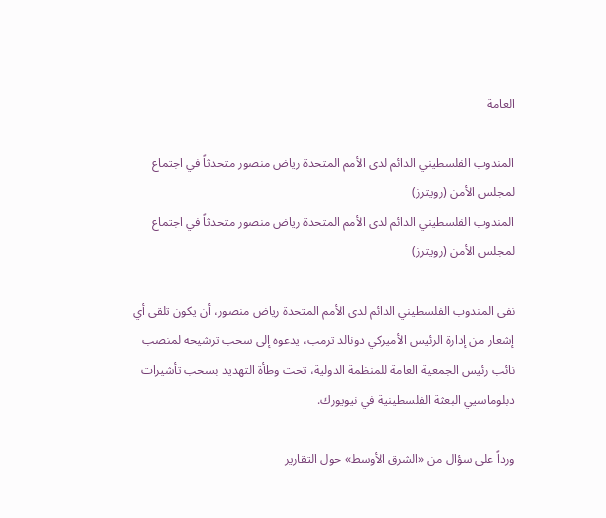العامة

المندوب الفلسطيني الدائم لدى الأمم المتحدة رياض منصور متحدثاً في اجتماع لمجلس الأمن (رويترز)
المندوب الفلسطيني الدائم لدى الأمم المتحدة رياض منصور متحدثاً في اجتماع لمجلس الأمن (رويترز)

نفى المندوب الفلسطيني الدائم لدى الأمم المتحدة رياض منصور، أن يكون تلقى أي إشعار من إدارة الرئيس الأميركي دونالد ترمب، يدعوه إلى سحب ترشيحه لمنصب نائب رئيس الجمعية العامة للمنظمة الدولية، تحت وطأة التهديد بسحب تأشيرات دبلوماسيي البعثة الفلسطينية في نيويورك.

ورداً على سؤال من «الشرق الأوسط» حول التقارير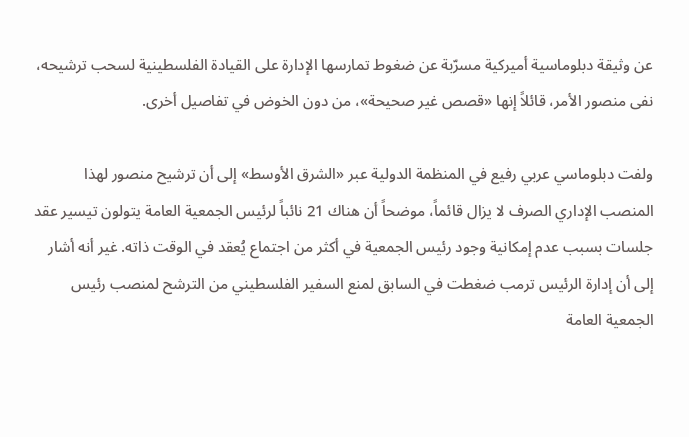عن وثيقة دبلوماسية أميركية مسرّبة عن ضغوط تمارسها الإدارة على القيادة الفلسطينية لسحب ترشيحه، نفى منصور الأمر، قائلاً إنها «قصص غير صحيحة»، من دون الخوض في تفاصيل أخرى.

ولفت دبلوماسي عربي رفيع في المنظمة الدولية عبر «الشرق الأوسط» إلى أن ترشيح منصور لهذا المنصب الإداري الصرف لا يزال قائماً، موضحاً أن هناك 21 نائباً لرئيس الجمعية العامة يتولون تيسير عقد جلسات بسبب عدم إمكانية وجود رئيس الجمعية في أكثر من اجتماع يُعقد في الوقت ذاته. غير أنه أشار إلى أن إدارة الرئيس ترمب ضغطت في السابق لمنع السفير الفلسطيني من الترشح لمنصب رئيس الجمعية العامة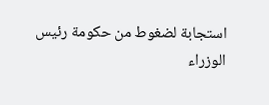استجابة لضغوط من حكومة رئيس الوزراء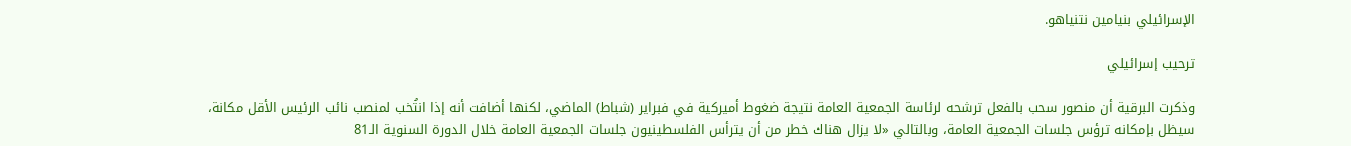الإسرائيلي بنيامين نتنياهو.

ترحيب إسرائيلي

وذكرت البرقية أن منصور سحب بالفعل ترشحه لرئاسة الجمعية العامة نتيجة ضغوط أميركية في فبراير (شباط) الماضي، لكنها أضافت أنه إذا انتُخب لمنصب نائب الرئيس الأقل مكانة، سيظل بإمكانه ترؤس جلسات الجمعية العامة، وبالتالي «لا يزال هناك خطر من أن يترأس الفلسطينيون جلسات الجمعية العامة خلال الدورة السنوية الـ81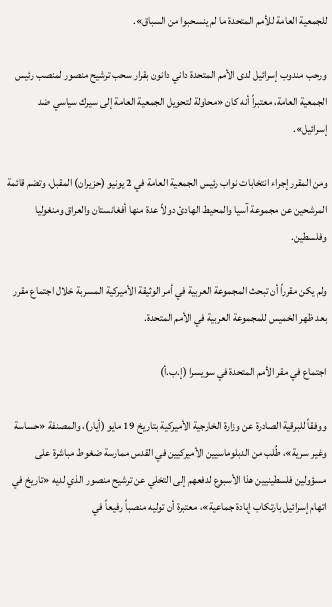للجمعية العامة للأمم المتحدة ما لم ينسحبوا من السباق».

ورحب مندوب إسرائيل لدى الأمم المتحدة داني دانون بقرار سحب ترشيح منصور لمنصب رئيس الجمعية العامة، معتبراً أنه كان «محاولة لتحويل الجمعية العامة إلى سيرك سياسي ضد إسرائيل».

ومن المقرر إجراء انتخابات نواب رئيس الجمعية العامة في 2 يونيو (حزيران) المقبل، وتضم قائمة المرشحين عن مجموعة آسيا والمحيط الهادئ دولاً عدة منها أفغانستان والعراق ومنغوليا وفلسطين.

ولم يكن مقرراً أن تبحث المجموعة العربية في أمر الوثيقة الأميركية المسربة خلال اجتماع مقرر بعد ظهر الخميس للمجموعة العربية في الأمم المتحدة.

اجتماع في مقر الأمم المتحدة في سويسرا (إ.ب.أ)

ووفقاً للبرقية الصادرة عن وزارة الخارجية الأميركية بتاريخ 19 مايو (أيار)، والمصنفة «حساسة وغير سرية»، طُلب من الدبلوماسيين الأميركيين في القدس ممارسة ضغوط مباشرة على مسؤولين فلسطينيين هذا الأسبوع لدفعهم إلى التخلي عن ترشيح منصور الذي لديه «تاريخ في اتهام إسرائيل بارتكاب إبادة جماعية»، معتبرة أن توليه منصباً رفيعاً في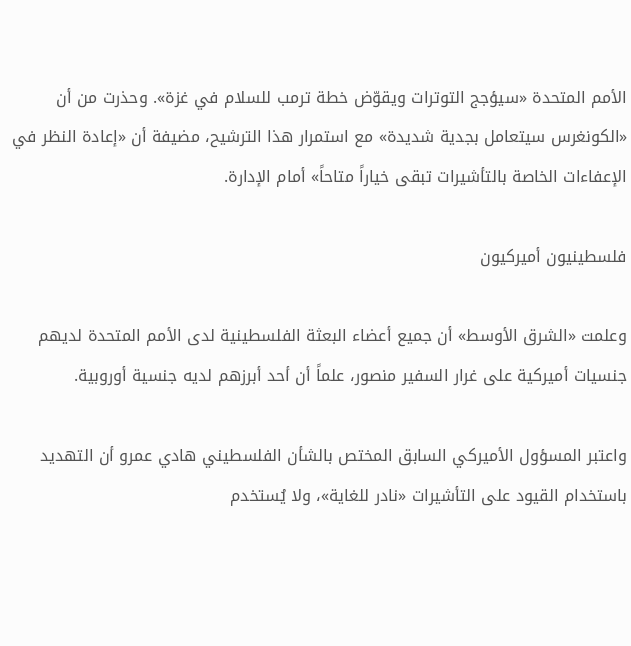الأمم المتحدة «سيؤجج التوترات ويقوّض خطة ترمب للسلام في غزة». وحذرت من أن «الكونغرس سيتعامل بجدية شديدة» مع استمرار هذا الترشيح، مضيفة أن «إعادة النظر في الإعفاءات الخاصة بالتأشيرات تبقى خياراً متاحاً» أمام الإدارة.

فلسطينيون أميركيون

وعلمت «الشرق الأوسط» أن جميع أعضاء البعثة الفلسطينية لدى الأمم المتحدة لديهم جنسيات أميركية على غرار السفير منصور، علماً أن أحد أبرزهم لديه جنسية أوروبية.

واعتبر المسؤول الأميركي السابق المختص بالشأن الفلسطيني هادي عمرو أن التهديد باستخدام القيود على التأشيرات «نادر للغاية»، ولا يُستخدم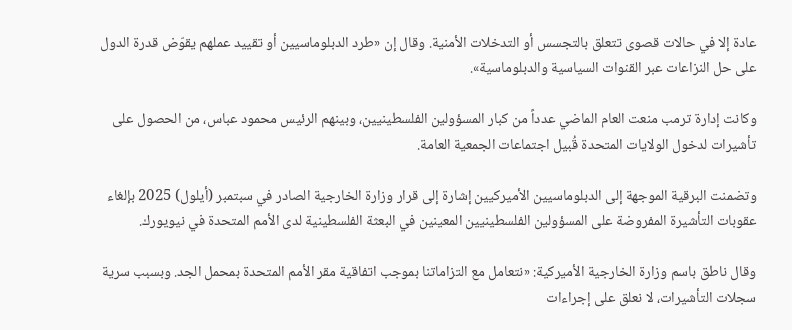عادة إلا في حالات قصوى تتعلق بالتجسس أو التدخلات الأمنية. وقال إن «طرد الدبلوماسيين أو تقييد عملهم يقوّض قدرة الدول على حل النزاعات عبر القنوات السياسية والدبلوماسية».

وكانت إدارة ترمب منعت العام الماضي عدداً من كبار المسؤولين الفلسطينيين، وبينهم الرئيس محمود عباس، من الحصول على تأشيرات لدخول الولايات المتحدة قُبيل اجتماعات الجمعية العامة.

وتضمنت البرقية الموجهة إلى الدبلوماسيين الأميركيين إشارة إلى قرار وزارة الخارجية الصادر في سبتمبر (أيلول) 2025 بإلغاء عقوبات التأشيرة المفروضة على المسؤولين الفلسطينيين المعينين في البعثة الفلسطينية لدى الأمم المتحدة في نيويورك.

وقال ناطق باسم وزارة الخارجية الأميركية: «نتعامل مع التزاماتنا بموجب ‌اتفاقية مقر الأمم المتحدة بمحمل الجد. وبسبب سرية سجلات التأشيرات، لا نعلق على ‌إجراءات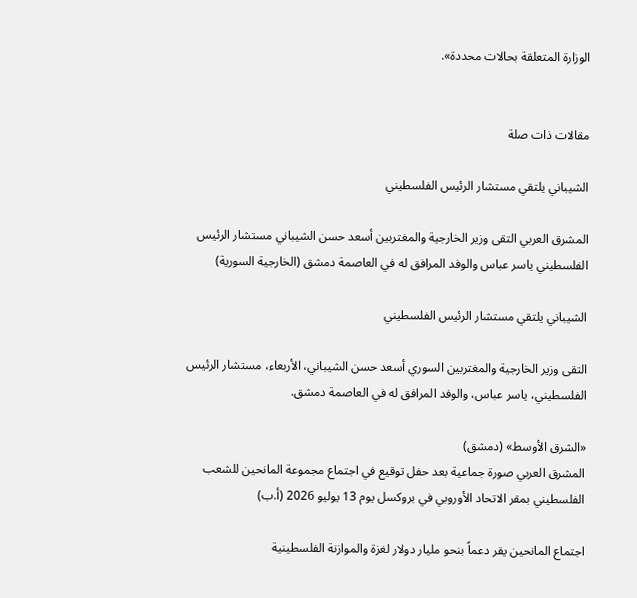الوزارة المتعلقة بحالات محددة».


مقالات ذات صلة

الشيباني يلتقي مستشار الرئيس الفلسطيني

المشرق العربي التقى وزير الخارجية والمغتربين أسعد حسن الشيباني مستشار الرئيس الفلسطيني ياسر عباس والوفد المرافق له في العاصمة دمشق (الخارجية السورية)

الشيباني يلتقي مستشار الرئيس الفلسطيني

التقى وزير الخارجية والمغتربين السوري أسعد حسن الشيباني، الأربعاء، مستشار الرئيس الفلسطيني، ياسر عباس، والوفد المرافق له في العاصمة دمشق.

«الشرق الأوسط» (دمشق)
المشرق العربي صورة جماعية بعد حفل توقيع في اجتماع مجموعة المانحين للشعب الفلسطيني بمقر الاتحاد الأوروبي في بروكسل يوم 13 يوليو 2026 (أ.ب)

اجتماع المانحين يقر دعماً بنحو مليار دولار لغزة والموازنة الفلسطينية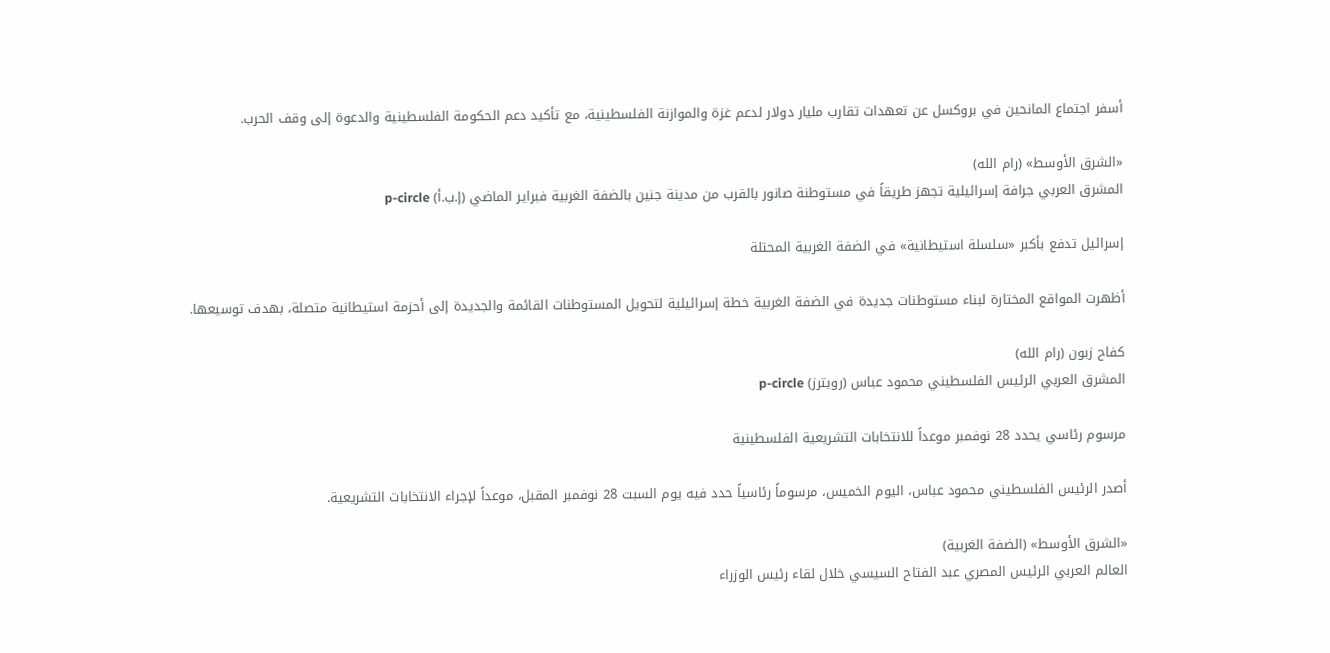أسفر اجتماع المانحين في بروكسل عن تعهدات تقارب مليار دولار لدعم غزة والموازنة الفلسطينية، مع تأكيد دعم الحكومة الفلسطينية والدعوة إلى وقف الحرب.

«الشرق الأوسط» (رام الله)
المشرق العربي جرافة إسرائيلية تجهز طريقاً في مستوطنة صانور بالقرب من مدينة جنين بالضفة الغربية فبراير الماضي (إ.ب.أ) p-circle

إسرائيل تدفع بأكبر «سلسلة استيطانية» في الضفة الغربية المحتلة

أظهرت المواقع المختارة لبناء مستوطنات جديدة في الضفة الغربية خطة إسرائيلية لتحويل المستوطنات القائمة والجديدة إلى أحزمة استيطانية متصلة، بهدف توسيعها.

كفاح زبون (رام الله)
المشرق العربي الرئيس الفلسطيني محمود عباس (رويترز) p-circle

مرسوم رئاسي يحدد 28 نوفمبر موعداً للانتخابات التشريعية الفلسطينية

أصدر الرئيس الفلسطيني محمود عباس، اليوم الخميس، مرسوماً رئاسياً حدد فيه يوم السبت 28 نوفمبر المقبل، موعداً لإجراء الانتخابات التشريعية.

«الشرق الأوسط» (الضفة الغربية)
العالم العربي الرئيس المصري عبد الفتاح السيسي خلال لقاء رئيس الوزراء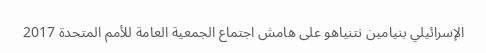الإسرائيلي بنيامين نتنياهو على هامش اجتماع الجمعية العامة للأمم المتحدة 2017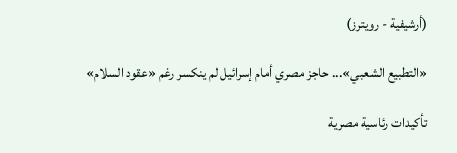(أرشيفية - رويترز)

«التطبيع الشعبي»... حاجز مصري أمام إسرائيل لم ينكسر رغم «عقود السلام»

تأكيدات رئاسية مصرية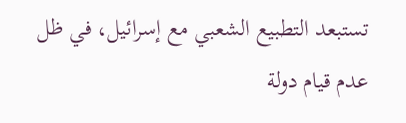تستبعد التطبيع الشعبي مع إسرائيل، في ظل عدم قيام دولة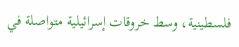فلسطينية، وسط خروقات إسرائيلية متواصلة في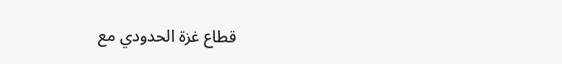قطاع غزة الحدودي مع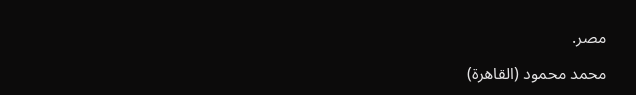مصر.

محمد محمود (القاهرة)